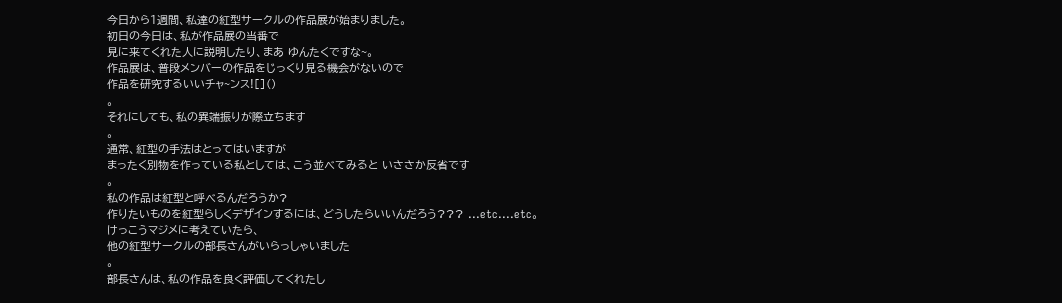今日から1週間、私達の紅型サークルの作品展が始まりました。
初日の今日は、私が作品展の当番で
見に来てくれた人に説明したり、まあ ゆんたくですな~。
作品展は、普段メンバーの作品をじっくり見る機会がないので
作品を研究するいいチャ~ンス![]()
。
それにしても、私の異端振りが際立ちます
。
通常、紅型の手法はとってはいますが
まったく別物を作っている私としては、こう並べてみると いささか反省です
。
私の作品は紅型と呼べるんだろうか?
作りたいものを紅型らしくデザインするには、どうしたらいいんだろう??? ...etc....etc。
けっこうマジメに考えていたら、
他の紅型サークルの部長さんがいらっしゃいました
。
部長さんは、私の作品を良く評価してくれたし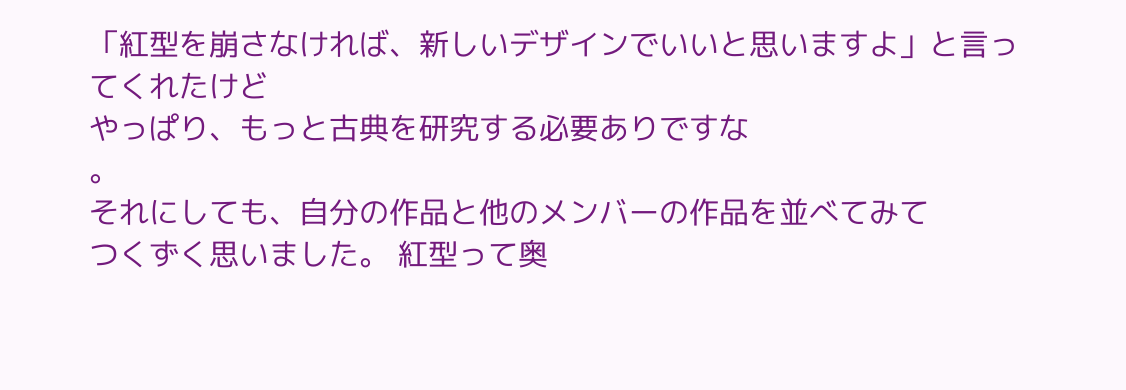「紅型を崩さなければ、新しいデザインでいいと思いますよ」と言ってくれたけど
やっぱり、もっと古典を研究する必要ありですな
。
それにしても、自分の作品と他のメンバーの作品を並べてみて
つくずく思いました。 紅型って奥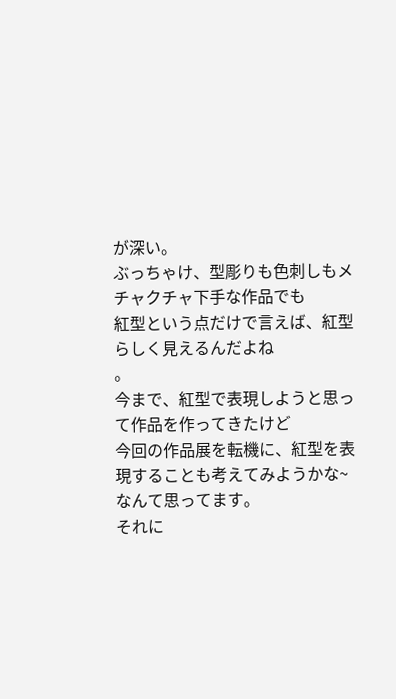が深い。
ぶっちゃけ、型彫りも色刺しもメチャクチャ下手な作品でも
紅型という点だけで言えば、紅型らしく見えるんだよね
。
今まで、紅型で表現しようと思って作品を作ってきたけど
今回の作品展を転機に、紅型を表現することも考えてみようかな~なんて思ってます。
それに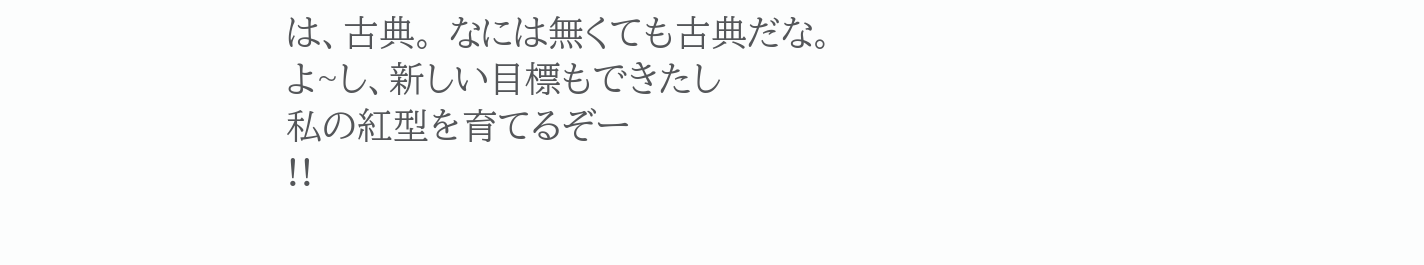は、古典。 なには無くても古典だな。
よ~し、新しい目標もできたし
私の紅型を育てるぞー
!!